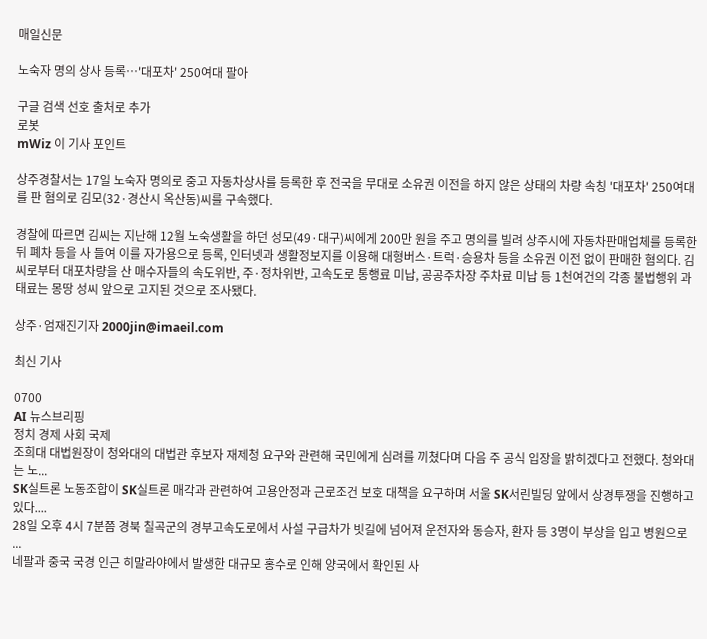매일신문

노숙자 명의 상사 등록…'대포차' 250여대 팔아

구글 검색 선호 출처로 추가
로봇
mWiz 이 기사 포인트

상주경찰서는 17일 노숙자 명의로 중고 자동차상사를 등록한 후 전국을 무대로 소유권 이전을 하지 않은 상태의 차량 속칭 '대포차' 250여대를 판 혐의로 김모(32·경산시 옥산동)씨를 구속했다.

경찰에 따르면 김씨는 지난해 12월 노숙생활을 하던 성모(49·대구)씨에게 200만 원을 주고 명의를 빌려 상주시에 자동차판매업체를 등록한 뒤 폐차 등을 사 들여 이를 자가용으로 등록, 인터넷과 생활정보지를 이용해 대형버스·트럭·승용차 등을 소유권 이전 없이 판매한 혐의다. 김씨로부터 대포차량을 산 매수자들의 속도위반, 주·정차위반, 고속도로 통행료 미납, 공공주차장 주차료 미납 등 1천여건의 각종 불법행위 과태료는 몽땅 성씨 앞으로 고지된 것으로 조사됐다.

상주·엄재진기자 2000jin@imaeil.com

최신 기사

0700
AI 뉴스브리핑
정치 경제 사회 국제
조희대 대법원장이 청와대의 대법관 후보자 재제청 요구와 관련해 국민에게 심려를 끼쳤다며 다음 주 공식 입장을 밝히겠다고 전했다. 청와대는 노...
SK실트론 노동조합이 SK실트론 매각과 관련하여 고용안정과 근로조건 보호 대책을 요구하며 서울 SK서린빌딩 앞에서 상경투쟁을 진행하고 있다....
28일 오후 4시 7분쯤 경북 칠곡군의 경부고속도로에서 사설 구급차가 빗길에 넘어져 운전자와 동승자, 환자 등 3명이 부상을 입고 병원으로 ...
네팔과 중국 국경 인근 히말라야에서 발생한 대규모 홍수로 인해 양국에서 확인된 사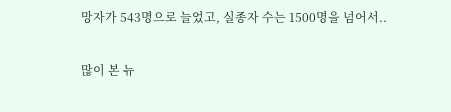망자가 543명으로 늘었고, 실종자 수는 1500명을 넘어서..

많이 본 뉴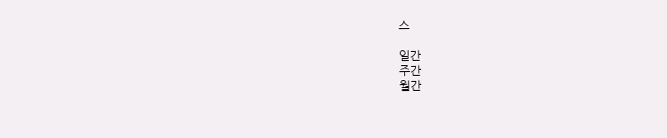스

일간
주간
월간